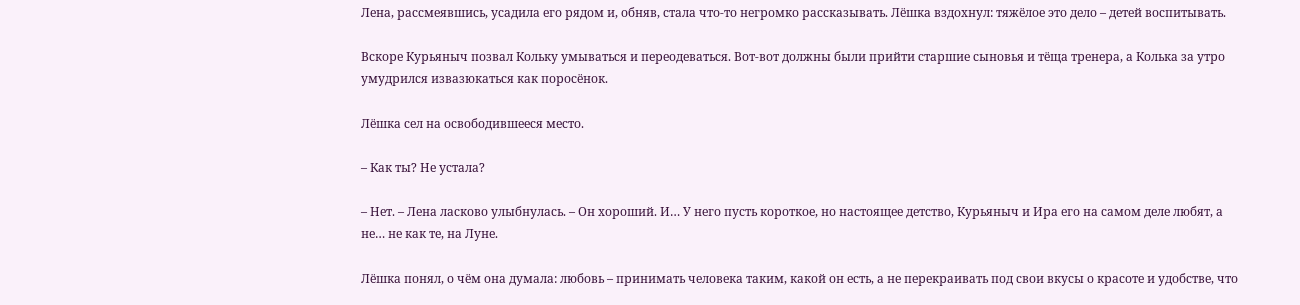Лена, рассмеявшись, усадила его рядом и, обняв, стала что-то негромко рассказывать. Лёшка вздохнул: тяжёлое это дело – детей воспитывать.

Вскоре Курьяныч позвал Кольку умываться и переодеваться. Вот-вот должны были прийти старшие сыновья и тёща тренера, а Колька за утро умудрился извазюкаться как поросёнок.

Лёшка сел на освободившееся место.

– Как ты? Не устала?

– Нет. – Лена ласково улыбнулась. – Он хороший. И… У него пусть короткое, но настоящее детство, Курьяныч и Ира его на самом деле любят, а не… не как те, на Луне.

Лёшка понял, о чём она думала: любовь – принимать человека таким, какой он есть, а не перекраивать под свои вкусы о красоте и удобстве, что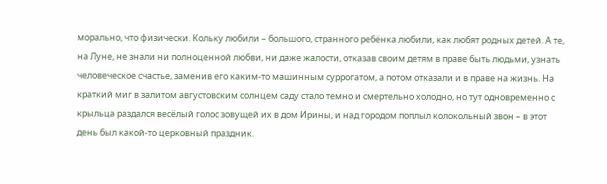морально, что физически. Кольку любили – большого, странного ребёнка любили, как любят родных детей. А те, на Луне, не знали ни полноценной любви, ни даже жалости, отказав своим детям в праве быть людьми, узнать человеческое счастье, заменив его каким-то машинным суррогатом, а потом отказали и в праве на жизнь. На краткий миг в залитом августовским солнцем саду стало темно и смертельно холодно, но тут одновременно с крыльца раздался весёлый голос зовущей их в дом Ирины, и над городом поплыл колокольный звон – в этот день был какой-то церковный праздник.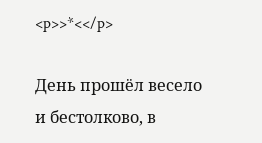<p>>*<</p>

День прошёл весело и бестолково, в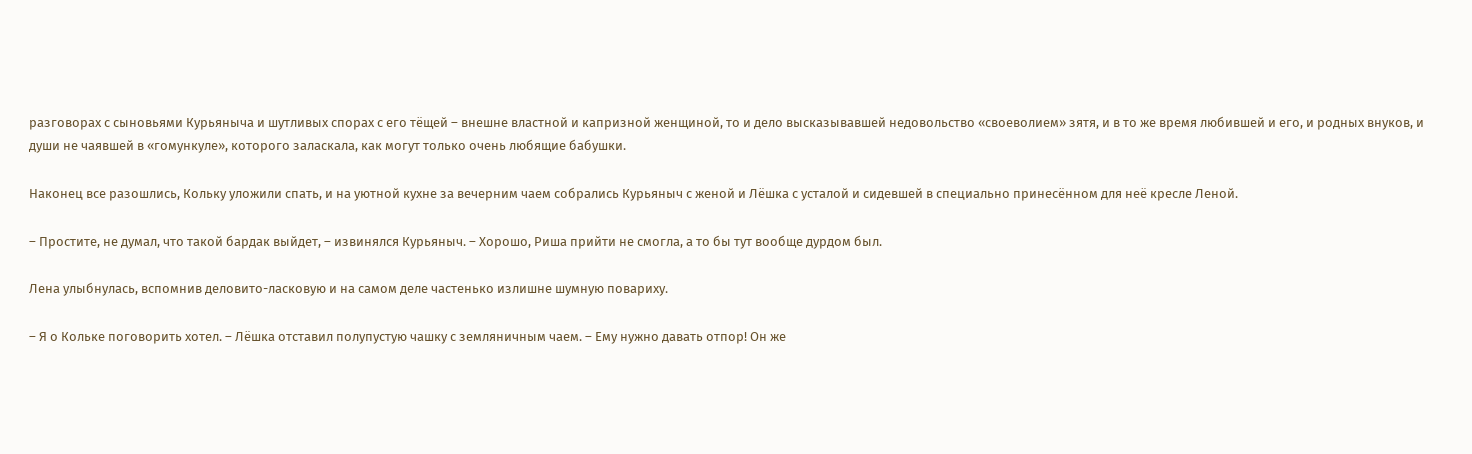разговорах с сыновьями Курьяныча и шутливых спорах с его тёщей – внешне властной и капризной женщиной, то и дело высказывавшей недовольство «своеволием» зятя, и в то же время любившей и его, и родных внуков, и души не чаявшей в «гомункуле», которого заласкала, как могут только очень любящие бабушки.

Наконец все разошлись, Кольку уложили спать, и на уютной кухне за вечерним чаем собрались Курьяныч с женой и Лёшка с усталой и сидевшей в специально принесённом для неё кресле Леной.

– Простите, не думал, что такой бардак выйдет, – извинялся Курьяныч. – Хорошо, Риша прийти не смогла, а то бы тут вообще дурдом был.

Лена улыбнулась, вспомнив деловито-ласковую и на самом деле частенько излишне шумную повариху.

– Я о Кольке поговорить хотел. – Лёшка отставил полупустую чашку с земляничным чаем. – Ему нужно давать отпор! Он же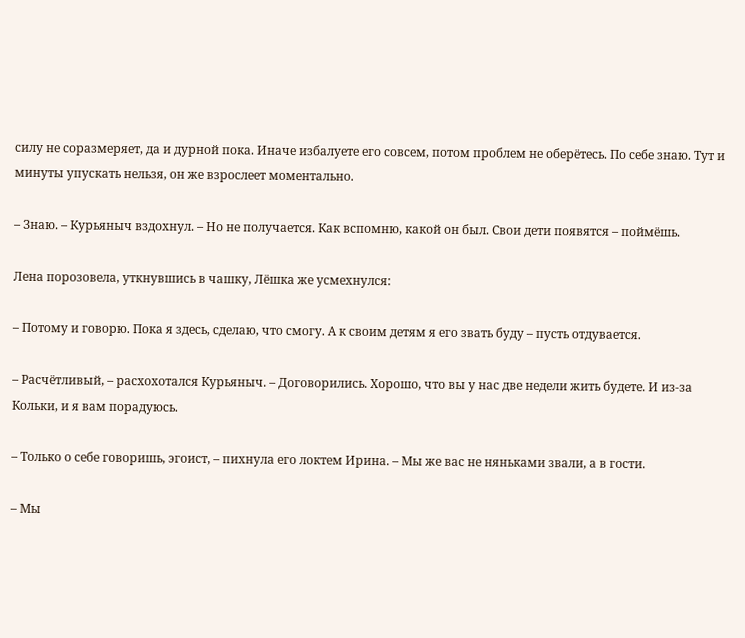силу не соразмеряет, да и дурной пока. Иначе избалуете его совсем, потом проблем не оберётесь. По себе знаю. Тут и минуты упускать нельзя, он же взрослеет моментально.

– Знаю. – Курьяныч вздохнул. – Но не получается. Как вспомню, какой он был. Свои дети появятся – поймёшь.

Лена порозовела, уткнувшись в чашку, Лёшка же усмехнулся:

– Потому и говорю. Пока я здесь, сделаю, что смогу. А к своим детям я его звать буду – пусть отдувается.

– Расчётливый, – расхохотался Курьяныч. – Договорились. Хорошо, что вы у нас две недели жить будете. И из-за Кольки, и я вам порадуюсь.

– Только о себе говоришь, эгоист, – пихнула его локтем Ирина. – Мы же вас не няньками звали, а в гости.

– Мы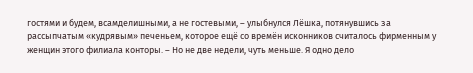гостями и будем, всамделишными, а не гостевыми, – улыбнулся Лёшка, потянувшись за рассыпчатым «кудрявым» печеньем, которое ещё со времён исконников считалось фирменным у женщин этого филиала конторы. – Но не две недели, чуть меньше. Я одно дело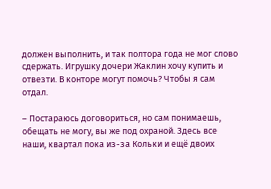должен выполнить, и так полтора года не мог слово сдержать. Игрушку дочери Жаклин хочу купить и отвезти. В конторе могут помочь? Чтобы я сам отдал.

– Постараюсь договориться, но сам понимаешь, обещать не могу, вы же под охраной. Здесь все наши, квартал пока из-за Кольки и ещё двоих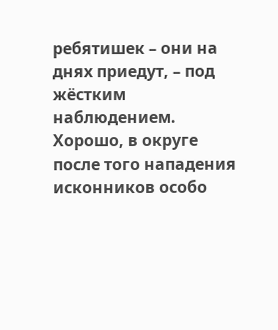ребятишек – они на днях приедут, – под жёстким наблюдением. Хорошо, в округе после того нападения исконников особо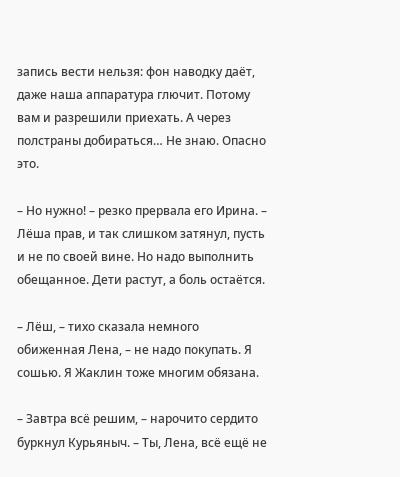запись вести нельзя: фон наводку даёт, даже наша аппаратура глючит. Потому вам и разрешили приехать. А через полстраны добираться… Не знаю. Опасно это.

– Но нужно! – резко прервала его Ирина. – Лёша прав, и так слишком затянул, пусть и не по своей вине. Но надо выполнить обещанное. Дети растут, а боль остаётся.

– Лёш, – тихо сказала немного обиженная Лена, – не надо покупать. Я сошью. Я Жаклин тоже многим обязана.

– Завтра всё решим, – нарочито сердито буркнул Курьяныч. – Ты, Лена, всё ещё не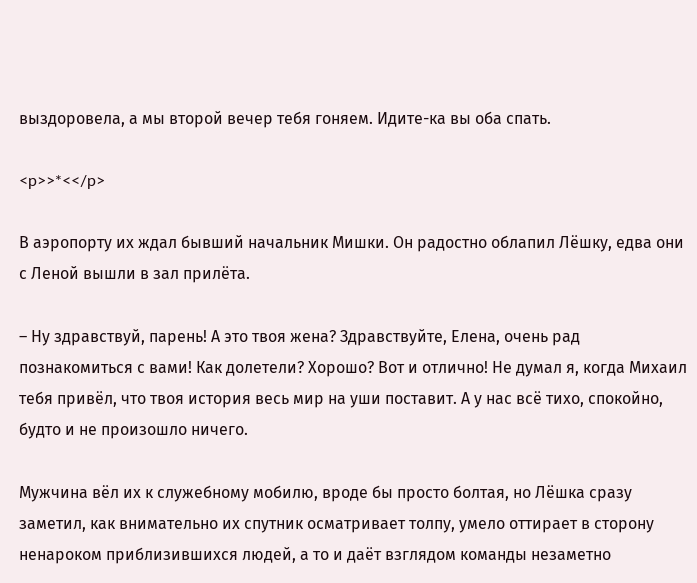выздоровела, а мы второй вечер тебя гоняем. Идите-ка вы оба спать.

<p>>*<</p>

В аэропорту их ждал бывший начальник Мишки. Он радостно облапил Лёшку, едва они с Леной вышли в зал прилёта.

– Ну здравствуй, парень! А это твоя жена? Здравствуйте, Елена, очень рад познакомиться с вами! Как долетели? Хорошо? Вот и отлично! Не думал я, когда Михаил тебя привёл, что твоя история весь мир на уши поставит. А у нас всё тихо, спокойно, будто и не произошло ничего.

Мужчина вёл их к служебному мобилю, вроде бы просто болтая, но Лёшка сразу заметил, как внимательно их спутник осматривает толпу, умело оттирает в сторону ненароком приблизившихся людей, а то и даёт взглядом команды незаметно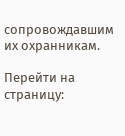сопровождавшим их охранникам.

Перейти на страницу: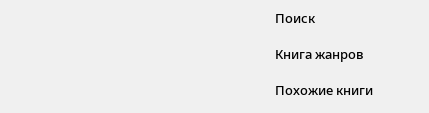Поиск

Книга жанров

Похожие книги